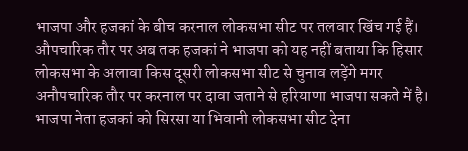भाजपा और हजकां के बीच करनाल लोकसभा सीट पर तलवार खिंच गई हैं।
औपचारिक तौर पर अब तक हजकां ने भाजपा को यह नहीं बताया कि हिसार लोकसभा के अलावा किस दूसरी लोकसभा सीट से चुनाव लड़ेंगे मगर अनौपचारिक तौर पर करनाल पर दावा जताने से हरियाणा भाजपा सकते में है।
भाजपा नेता हजकां को सिरसा या भिवानी लोकसभा सीट देना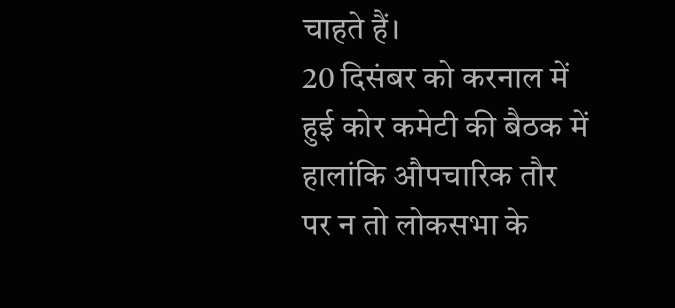चाहते हैं।
20 दिसंबर को करनाल में हुई कोर कमेटी की बैठक में हालांकि औपचारिक तौर पर न तो लोकसभा के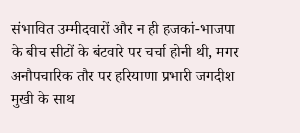संभावित उम्मीदवारों और न ही हजकां-भाजपा के बीच सीटों के बंटवारे पर चर्चा होनी थी, मगर अनौपचारिक तौर पर हरियाणा प्रभारी जगदीश मुखी के साथ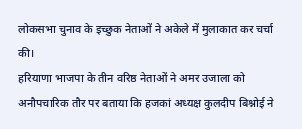लोकसभा चुनाव के इच्छुक नेताओं ने अकेले में मुलाकात कर चर्चा की।
हरियाणा भाजपा के तीन वरिष्ठ नेताओं ने अमर उजाला को अनौपचारिक तौर पर बताया कि हजकां अध्यक्ष कुलदीप बिश्नोई ने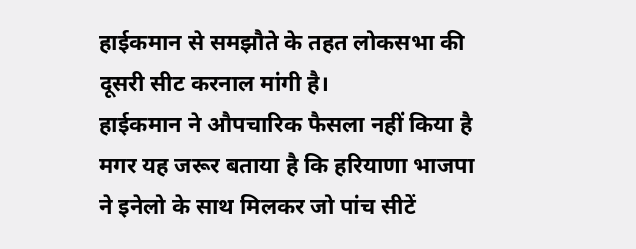हाईकमान से समझौते के तहत लोकसभा की दूसरी सीट करनाल मांगी है।
हाईकमान ने औपचारिक फैसला नहीं किया है मगर यह जरूर बताया है कि हरियाणा भाजपा ने इनेलो के साथ मिलकर जो पांच सीटें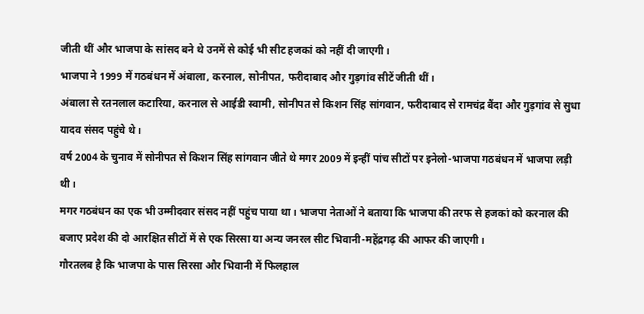जीती थीं और भाजपा के सांसद बने थे उनमें से कोई भी सीट हजकां को नहीं दी जाएगी।
भाजपा ने 1999 में गठबंधन में अंबाला, करनाल, सोनीपत, फरीदाबाद और गुड़गांव सीटें जीती थीं।
अंबाला से रतनलाल कटारिया, करनाल से आईडी स्वामी, सोनीपत से किशन सिंह सांगवान, फरीदाबाद से रामचंद्र बैंदा और गुड़गांव से सुधा यादव संसद पहुंचे थे।
वर्ष 2004 के चुनाव में सोनीपत से किशन सिंह सांगवान जीते थे मगर 2009 में इन्हीं पांच सीटों पर इनेलो-भाजपा गठबंधन में भाजपा लड़ी थी।
मगर गठबंधन का एक भी उम्मीदवार संसद नहीं पहुंच पाया था। भाजपा नेताओं ने बताया कि भाजपा की तरफ से हजकां को करनाल की बजाए प्रदेश की दो आरक्षित सीटों में से एक सिरसा या अन्य जनरल सीट भिवानी-महेंद्रगढ़ की आफर की जाएगी।
गौरतलब है कि भाजपा के पास सिरसा और भिवानी में फिलहाल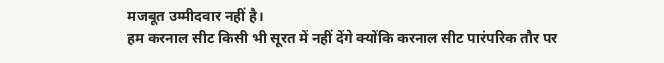मजबूत उम्मीदवार नहीं है।
हम करनाल सीट किसी भी सूरत में नहीं देंगे क्योंकि करनाल सीट पारंपरिक तौर पर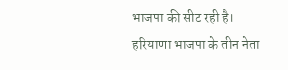भाजपा की सीट रही है।
हरियाणा भाजपा के तीन नेता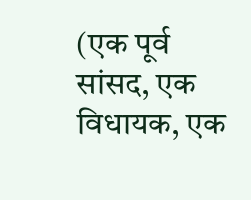(एक पूर्व सांसद, एक विधायक, एक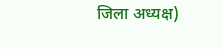जिला अध्यक्ष)